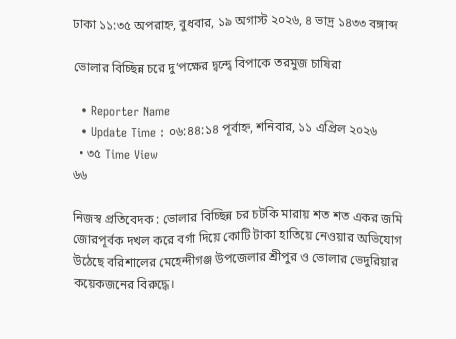ঢাকা ১১:৩৫ অপরাহ্ন, বুধবার, ১৯ অগাস্ট ২০২৬, ৪ ভাদ্র ১৪৩৩ বঙ্গাব্দ

ভোলার বিচ্ছিন্ন চরে দু’পক্ষের দ্বন্দ্বে বিপাকে তরমুজ চাষিরা

  • Reporter Name
  • Update Time : ০৬:৪৪:১৪ পূর্বাহ্ন, শনিবার, ১১ এপ্রিল ২০২৬
  • ৩৫ Time View
৬৬

নিজস্ব প্রতিবেদক : ভোলার বিচ্ছিন্ন চর চটকি মারায় শত শত একর জমি জোরপূর্বক দখল করে বর্গা দিয়ে কোটি টাকা হাতিয়ে নেওয়ার অভিযোগ উঠেছে বরিশালের মেহেন্দীগঞ্জ উপজেলার শ্রীপুর ও ভোলার ভেদুরিয়ার কয়েকজনের বিরুদ্ধে।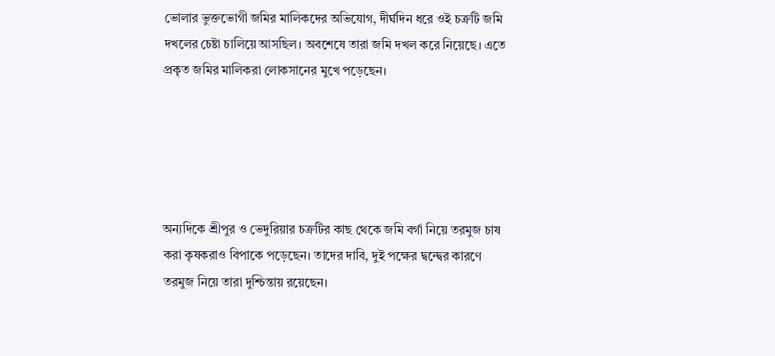ভোলার ভুক্তভোগী জমির মালিকদের অভিযোগ, দীর্ঘদিন ধরে ওই চক্রটি জমি দখলের চেষ্টা চালিয়ে আসছিল। অবশেষে তারা জমি দখল করে নিয়েছে। এতে প্রকৃত জমির মালিকরা লোকসানের মুখে পড়েছেন।





অন্যদিকে শ্রীপুর ও ভেদুরিয়ার চক্রটির কাছ থেকে জমি বর্গা নিয়ে তরমুজ চাষ করা কৃষকরাও বিপাকে পড়েছেন। তাদের দাবি, দুই পক্ষের দ্বন্দ্বের কারণে তরমুজ নিয়ে তারা দুশ্চিন্তায় রয়েছেন।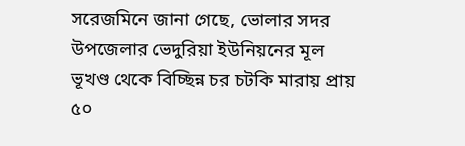সরেজমিনে জানা গেছে, ভোলার সদর উপজেলার ভেদুরিয়া ইউনিয়নের মূল ভূখণ্ড থেকে বিচ্ছিন্ন চর চটকি মারায় প্রায় ৫০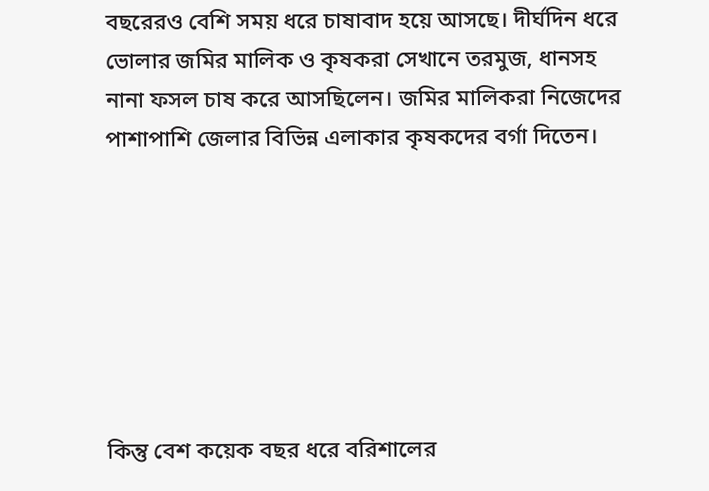বছরেরও বেশি সময় ধরে চাষাবাদ হয়ে আসছে। দীর্ঘদিন ধরে ভোলার জমির মালিক ও কৃষকরা সেখানে তরমুজ, ধানসহ নানা ফসল চাষ করে আসছিলেন। জমির মালিকরা নিজেদের পাশাপাশি জেলার বিভিন্ন এলাকার কৃষকদের বর্গা দিতেন।







কিন্তু বেশ কয়েক বছর ধরে বরিশালের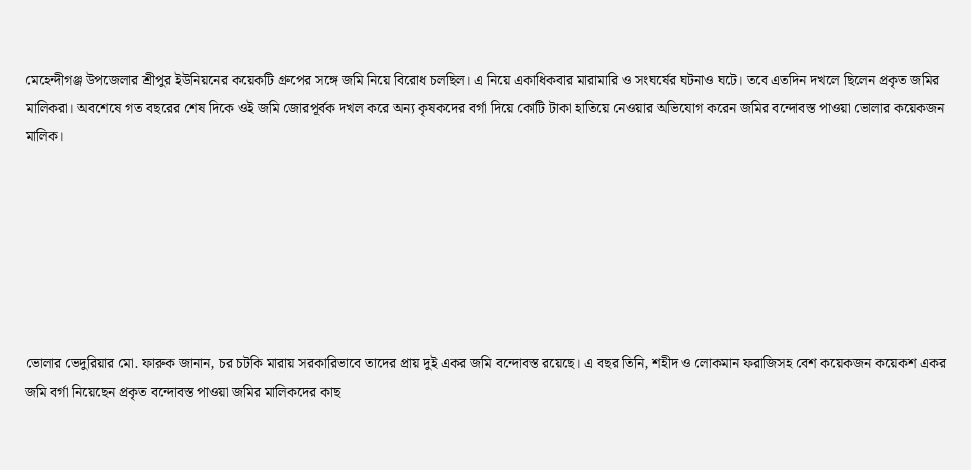মেহেন্দীগঞ্জ উপজেলার শ্রীপুর ইউনিয়নের কয়েকটি গ্রুপের সঙ্গে জমি নিয়ে বিরোধ চলছিল। এ নিয়ে একাধিকবার মারামারি ও সংঘর্ষের ঘটনাও ঘটে। তবে এতদিন দখলে ছিলেন প্রকৃত জমির মালিকরা। অবশেষে গত বছরের শেষ দিকে ওই জমি জোরপূর্বক দখল করে অন্য কৃষকদের বর্গা দিয়ে কোটি টাকা হাতিয়ে নেওয়ার অভিযোগ করেন জমির বন্দোবস্ত পাওয়া ভোলার কয়েকজন মালিক।







ভোলার ভেদুরিয়ার মো. ফারুক জানান, চর চটকি মারায় সরকারিভাবে তাদের প্রায় দুই একর জমি বন্দোবস্ত রয়েছে। এ বছর তিনি, শহীদ ও লোকমান ফরাজিসহ বেশ কয়েকজন কয়েকশ একর জমি বর্গা নিয়েছেন প্রকৃত বন্দোবস্ত পাওয়া জমির মালিকদের কাছ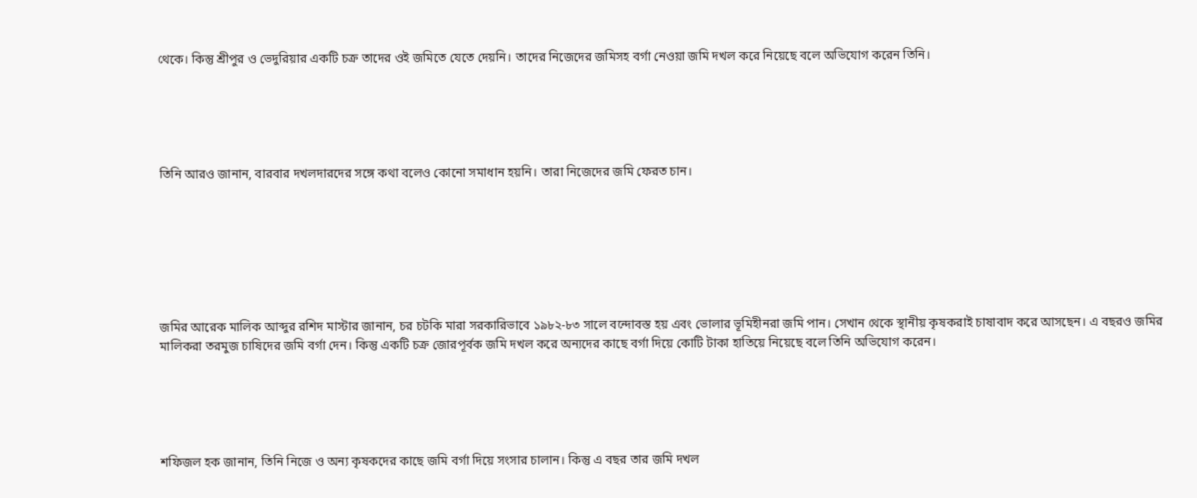থেকে। কিন্তু শ্রীপুর ও ভেদুরিয়ার একটি চক্র তাদের ওই জমিতে যেতে দেয়নি। তাদের নিজেদের জমিসহ বর্গা নেওয়া জমি দখল করে নিয়েছে বলে অভিযোগ করেন তিনি।





তিনি আরও জানান, বারবার দখলদারদের সঙ্গে কথা বলেও কোনো সমাধান হয়নি। তারা নিজেদের জমি ফেরত চান।







জমির আরেক মালিক আব্দুর রশিদ মাস্টার জানান, চর চটকি মারা সরকারিভাবে ১৯৮২-৮৩ সালে বন্দোবস্ত হয় এবং ভোলার ভূমিহীনরা জমি পান। সেখান থেকে স্থানীয় কৃষকরাই চাষাবাদ করে আসছেন। এ বছরও জমির মালিকরা তরমুজ চাষিদের জমি বর্গা দেন। কিন্তু একটি চক্র জোরপূর্বক জমি দখল করে অন্যদের কাছে বর্গা দিয়ে কোটি টাকা হাতিয়ে নিয়েছে বলে তিনি অভিযোগ করেন।





শফিজল হক জানান, তিনি নিজে ও অন্য কৃষকদের কাছে জমি বর্গা দিয়ে সংসার চালান। কিন্তু এ বছর তার জমি দখল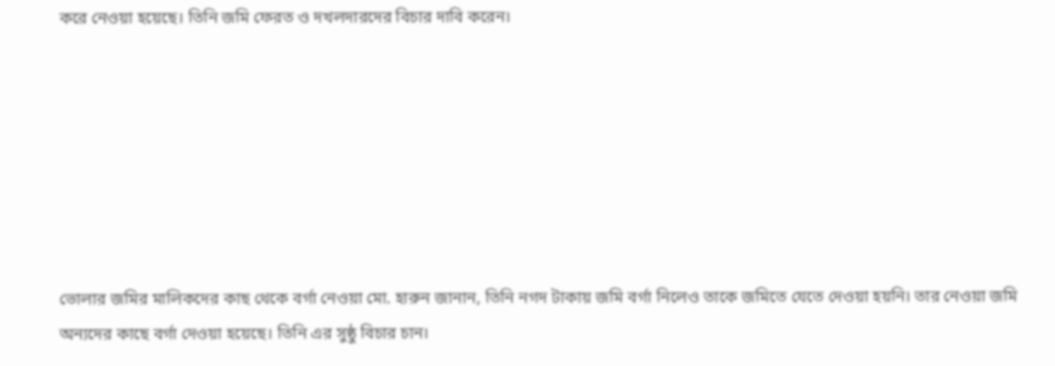করে নেওয়া হয়েছে। তিনি জমি ফেরত ও দখলদারদের বিচার দাবি করেন।







ভোলার জমির মালিকদের কাছ থেকে বর্গা নেওয়া মো. হারুন জানান, তিনি নগদ টাকায় জমি বর্গা নিলেও তাকে জমিতে যেতে দেওয়া হয়নি। তার নেওয়া জমি অন্যদের কাছে বর্গা দেওয়া হয়েছে। তিনি এর সুষ্ঠু বিচার চান।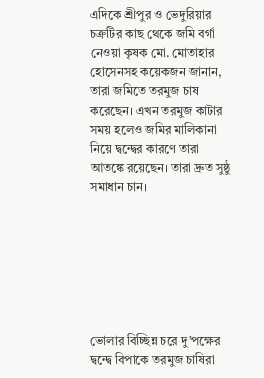এদিকে শ্রীপুর ও ভেদুরিয়ার চক্রটির কাছ থেকে জমি বর্গা নেওয়া কৃষক মো. মোতাহার হোসেনসহ কয়েকজন জানান, তারা জমিতে তরমুজ চাষ করেছেন। এখন তরমুজ কাটার সময় হলেও জমির মালিকানা নিয়ে দ্বন্দ্বের কারণে তারা আতঙ্কে রয়েছেন। তারা দ্রুত সুষ্ঠু সমাধান চান।







ভোলার বিচ্ছিন্ন চরে দু’পক্ষের দ্বন্দ্বে বিপাকে তরমুজ চাষিরা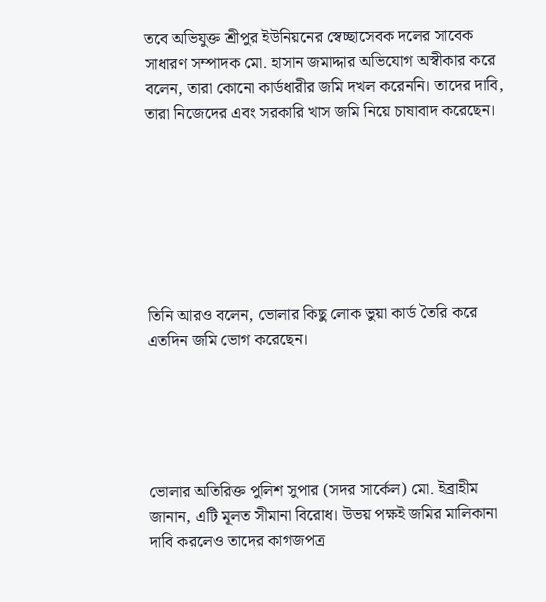তবে অভিযুক্ত শ্রীপুর ইউনিয়নের স্বেচ্ছাসেবক দলের সাবেক সাধারণ সম্পাদক মো. হাসান জমাদ্দার অভিযোগ অস্বীকার করে বলেন, তারা কোনো কার্ডধারীর জমি দখল করেননি। তাদের দাবি, তারা নিজেদের এবং সরকারি খাস জমি নিয়ে চাষাবাদ করেছেন।







তিনি আরও বলেন, ভোলার কিছু লোক ভুয়া কার্ড তৈরি করে এতদিন জমি ভোগ করেছেন।





ভোলার অতিরিক্ত পুলিশ সুপার (সদর সার্কেল) মো. ইব্রাহীম জানান, এটি মূলত সীমানা বিরোধ। উভয় পক্ষই জমির মালিকানা দাবি করলেও তাদের কাগজপত্র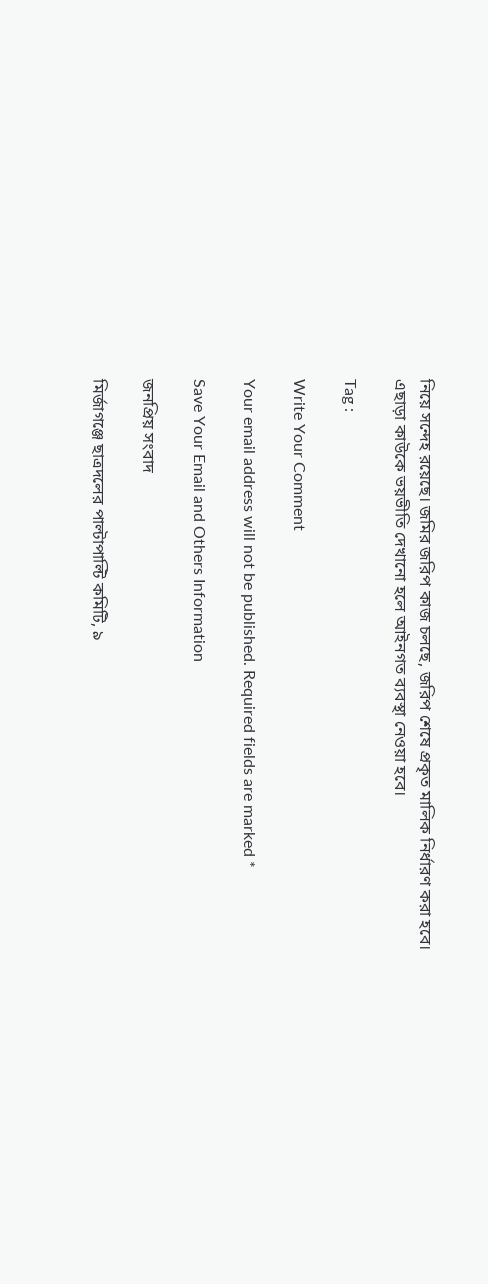নিয়ে সন্দেহ রয়েছে। জমির জরিপ কাজ চলছে, জরিপ শেষে প্রকৃত মালিক নির্ধারণ করা হবে। এছাড়া কাউকে ভয়ভীতি দেখানো হলে আইনগত ব্যবস্থা নেওয়া হবে।

Tag :

Write Your Comment

Your email address will not be published. Required fields are marked *

Save Your Email and Others Information

জনপ্রিয় সংবাদ

মির্জাগঞ্জে ছাত্রদলের পাল্টাপাল্টি কমিটি, ৯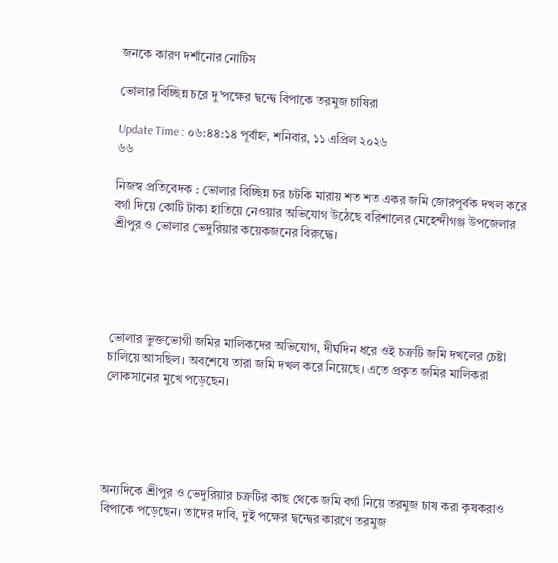জনকে কারণ দর্শানোর নোটিস

ভোলার বিচ্ছিন্ন চরে দু’পক্ষের দ্বন্দ্বে বিপাকে তরমুজ চাষিরা

Update Time : ০৬:৪৪:১৪ পূর্বাহ্ন, শনিবার, ১১ এপ্রিল ২০২৬
৬৬

নিজস্ব প্রতিবেদক : ভোলার বিচ্ছিন্ন চর চটকি মারায় শত শত একর জমি জোরপূর্বক দখল করে বর্গা দিয়ে কোটি টাকা হাতিয়ে নেওয়ার অভিযোগ উঠেছে বরিশালের মেহেন্দীগঞ্জ উপজেলার শ্রীপুর ও ভোলার ভেদুরিয়ার কয়েকজনের বিরুদ্ধে।





ভোলার ভুক্তভোগী জমির মালিকদের অভিযোগ, দীর্ঘদিন ধরে ওই চক্রটি জমি দখলের চেষ্টা চালিয়ে আসছিল। অবশেষে তারা জমি দখল করে নিয়েছে। এতে প্রকৃত জমির মালিকরা লোকসানের মুখে পড়েছেন।





অন্যদিকে শ্রীপুর ও ভেদুরিয়ার চক্রটির কাছ থেকে জমি বর্গা নিয়ে তরমুজ চাষ করা কৃষকরাও বিপাকে পড়েছেন। তাদের দাবি, দুই পক্ষের দ্বন্দ্বের কারণে তরমুজ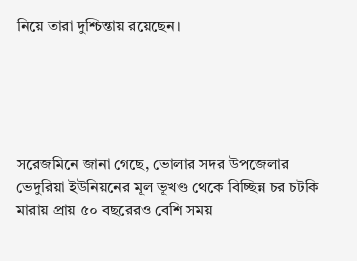নিয়ে তারা দুশ্চিন্তায় রয়েছেন।





সরেজমিনে জানা গেছে, ভোলার সদর উপজেলার ভেদুরিয়া ইউনিয়নের মূল ভূখণ্ড থেকে বিচ্ছিন্ন চর চটকি মারায় প্রায় ৫০ বছরেরও বেশি সময়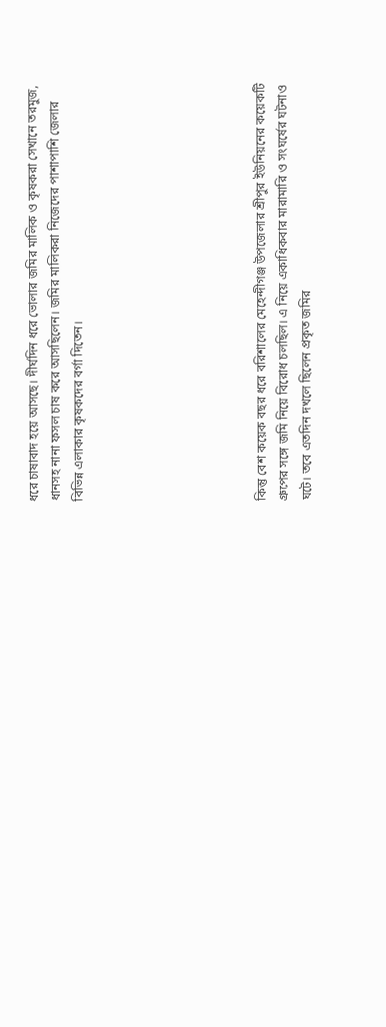ধরে চাষাবাদ হয়ে আসছে। দীর্ঘদিন ধরে ভোলার জমির মালিক ও কৃষকরা সেখানে তরমুজ, ধানসহ নানা ফসল চাষ করে আসছিলেন। জমির মালিকরা নিজেদের পাশাপাশি জেলার বিভিন্ন এলাকার কৃষকদের বর্গা দিতেন।







কিন্তু বেশ কয়েক বছর ধরে বরিশালের মেহেন্দীগঞ্জ উপজেলার শ্রীপুর ইউনিয়নের কয়েকটি গ্রুপের সঙ্গে জমি নিয়ে বিরোধ চলছিল। এ নিয়ে একাধিকবার মারামারি ও সংঘর্ষের ঘটনাও ঘটে। তবে এতদিন দখলে ছিলেন প্রকৃত জমির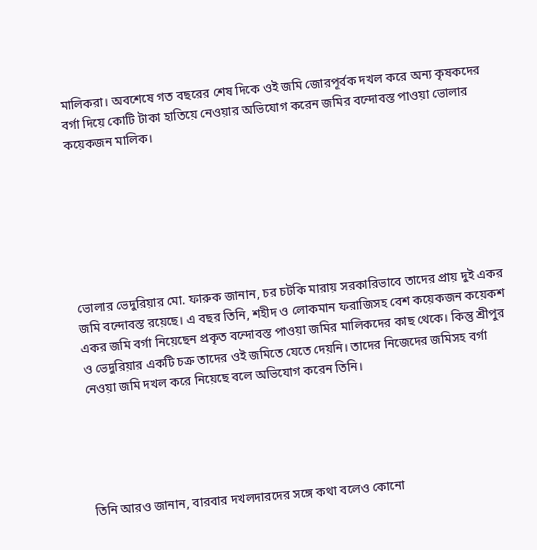মালিকরা। অবশেষে গত বছরের শেষ দিকে ওই জমি জোরপূর্বক দখল করে অন্য কৃষকদের বর্গা দিয়ে কোটি টাকা হাতিয়ে নেওয়ার অভিযোগ করেন জমির বন্দোবস্ত পাওয়া ভোলার কয়েকজন মালিক।







ভোলার ভেদুরিয়ার মো. ফারুক জানান, চর চটকি মারায় সরকারিভাবে তাদের প্রায় দুই একর জমি বন্দোবস্ত রয়েছে। এ বছর তিনি, শহীদ ও লোকমান ফরাজিসহ বেশ কয়েকজন কয়েকশ একর জমি বর্গা নিয়েছেন প্রকৃত বন্দোবস্ত পাওয়া জমির মালিকদের কাছ থেকে। কিন্তু শ্রীপুর ও ভেদুরিয়ার একটি চক্র তাদের ওই জমিতে যেতে দেয়নি। তাদের নিজেদের জমিসহ বর্গা নেওয়া জমি দখল করে নিয়েছে বলে অভিযোগ করেন তিনি।





তিনি আরও জানান, বারবার দখলদারদের সঙ্গে কথা বলেও কোনো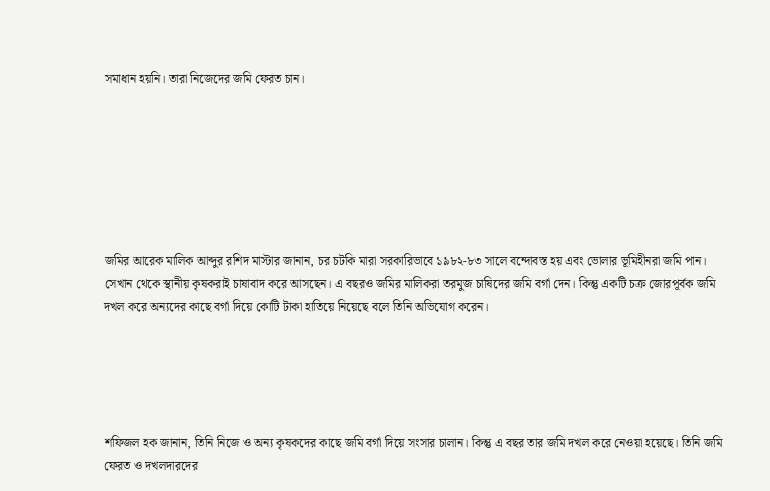সমাধান হয়নি। তারা নিজেদের জমি ফেরত চান।







জমির আরেক মালিক আব্দুর রশিদ মাস্টার জানান, চর চটকি মারা সরকারিভাবে ১৯৮২-৮৩ সালে বন্দোবস্ত হয় এবং ভোলার ভূমিহীনরা জমি পান। সেখান থেকে স্থানীয় কৃষকরাই চাষাবাদ করে আসছেন। এ বছরও জমির মালিকরা তরমুজ চাষিদের জমি বর্গা দেন। কিন্তু একটি চক্র জোরপূর্বক জমি দখল করে অন্যদের কাছে বর্গা দিয়ে কোটি টাকা হাতিয়ে নিয়েছে বলে তিনি অভিযোগ করেন।





শফিজল হক জানান, তিনি নিজে ও অন্য কৃষকদের কাছে জমি বর্গা দিয়ে সংসার চালান। কিন্তু এ বছর তার জমি দখল করে নেওয়া হয়েছে। তিনি জমি ফেরত ও দখলদারদের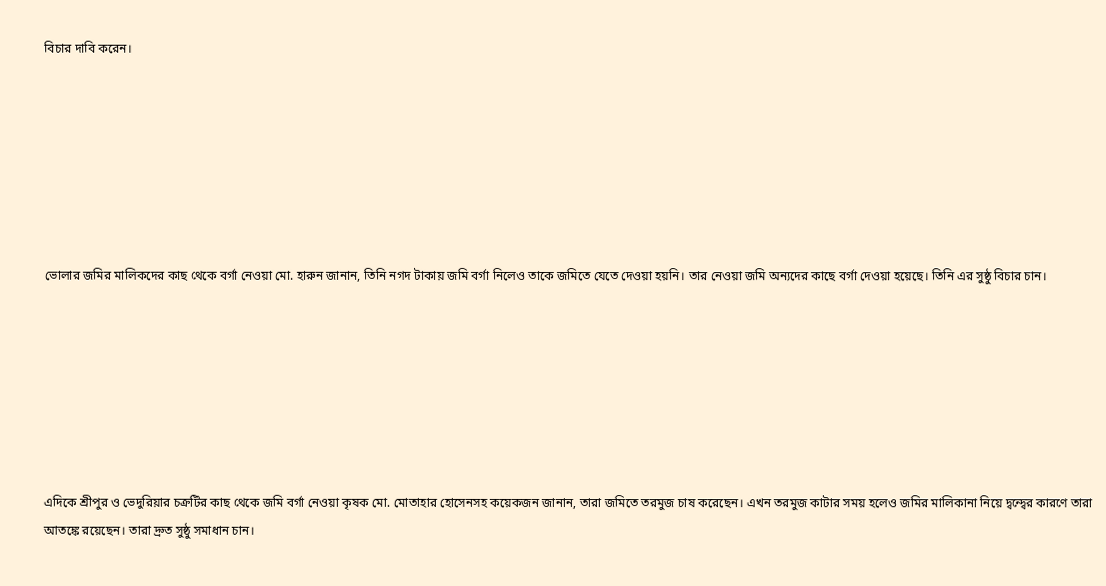বিচার দাবি করেন।







ভোলার জমির মালিকদের কাছ থেকে বর্গা নেওয়া মো. হারুন জানান, তিনি নগদ টাকায় জমি বর্গা নিলেও তাকে জমিতে যেতে দেওয়া হয়নি। তার নেওয়া জমি অন্যদের কাছে বর্গা দেওয়া হয়েছে। তিনি এর সুষ্ঠু বিচার চান।







এদিকে শ্রীপুর ও ভেদুরিয়ার চক্রটির কাছ থেকে জমি বর্গা নেওয়া কৃষক মো. মোতাহার হোসেনসহ কয়েকজন জানান, তারা জমিতে তরমুজ চাষ করেছেন। এখন তরমুজ কাটার সময় হলেও জমির মালিকানা নিয়ে দ্বন্দ্বের কারণে তারা আতঙ্কে রয়েছেন। তারা দ্রুত সুষ্ঠু সমাধান চান।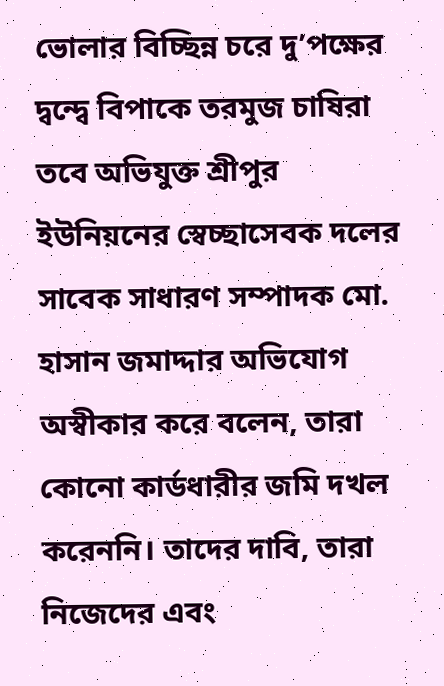ভোলার বিচ্ছিন্ন চরে দু’পক্ষের দ্বন্দ্বে বিপাকে তরমুজ চাষিরা তবে অভিযুক্ত শ্রীপুর ইউনিয়নের স্বেচ্ছাসেবক দলের সাবেক সাধারণ সম্পাদক মো. হাসান জমাদ্দার অভিযোগ অস্বীকার করে বলেন, তারা কোনো কার্ডধারীর জমি দখল করেননি। তাদের দাবি, তারা নিজেদের এবং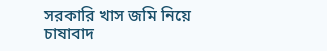সরকারি খাস জমি নিয়ে চাষাবাদ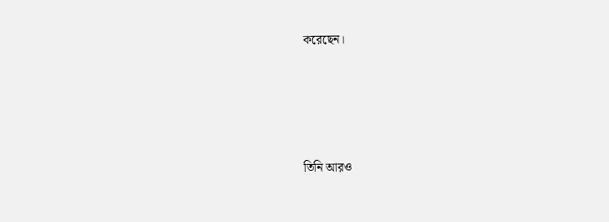করেছেন।







তিনি আরও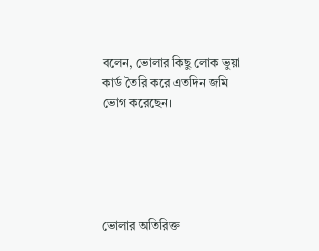বলেন, ভোলার কিছু লোক ভুয়া কার্ড তৈরি করে এতদিন জমি ভোগ করেছেন।





ভোলার অতিরিক্ত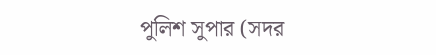পুলিশ সুপার (সদর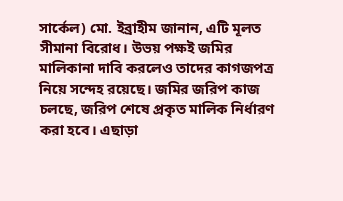সার্কেল) মো. ইব্রাহীম জানান, এটি মূলত সীমানা বিরোধ। উভয় পক্ষই জমির মালিকানা দাবি করলেও তাদের কাগজপত্র নিয়ে সন্দেহ রয়েছে। জমির জরিপ কাজ চলছে, জরিপ শেষে প্রকৃত মালিক নির্ধারণ করা হবে। এছাড়া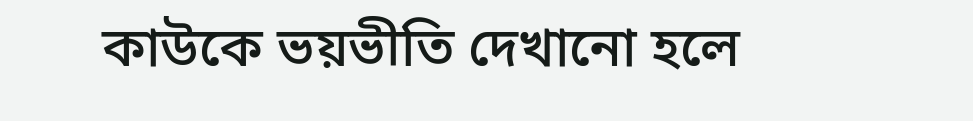কাউকে ভয়ভীতি দেখানো হলে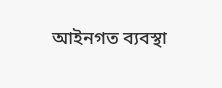আইনগত ব্যবস্থা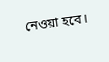নেওয়া হবে।